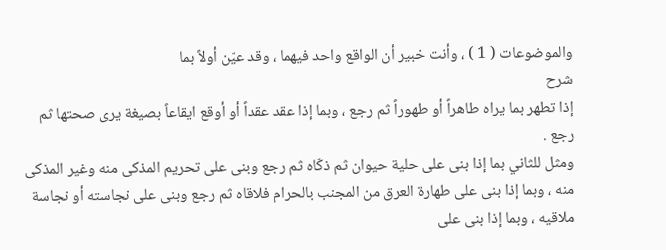والموضوعات ( 1 ) ، وأنت خبير أن الواقع واحد فيهما ، وقد عيّن أولاً بما
شرح
إذا تطهر بما يراه طاهراً أو طهوراً ثم رجع ، وبما إذا عقد عقداً أو أوقع ايقاعاً بصيغة يرى صحتها ثم رجع .
ومثل للثاني بما إذا بنى على حلية حيوان ثم ذكّاه ثم رجع وبنى على تحريم المذكى منه وغير المذكى منه ، وبما إذا بنى على طهارة العرق من المجنب بالحرام فلاقاه ثم رجع وبنى على نجاسته أو نجاسة ملاقيه ، وبما إذا بنى على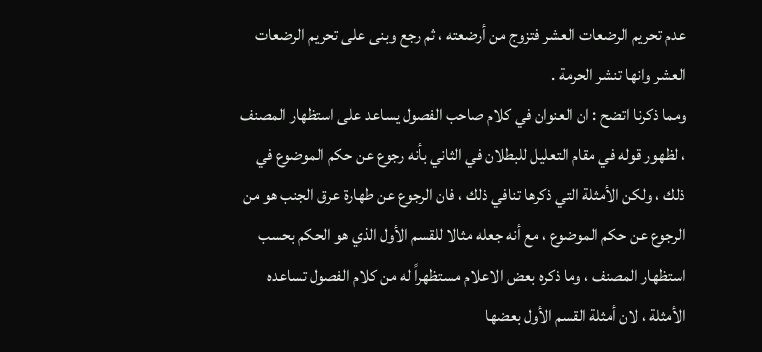عدم تحريم الرضعات العشر فتزوج من أرضعته ، ثم رجع وبنى على تحريم الرضعات العشر وانها تنشر الحرمة .
ومما ذكرنا اتضح : ان العنوان في كلام صاحب الفصول يساعد على استظهار المصنف ، لظهور قوله في مقام التعليل للبطلان في الثاني بأنه رجوع عن حكم الموضوع في ذلك ، ولكن الأمثلة التي ذكرها تنافي ذلك ، فان الرجوع عن طهارة عرق الجنب هو من الرجوع عن حكم الموضوع ، مع أنه جعله مثالا للقسم الأول الذي هو الحكم بحسب استظهار المصنف ، وما ذكره بعض الاعلام مستظهراً له من كلام الفصول تساعده الأمثلة ، لان أمثلة القسم الأول بعضها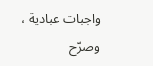واجبات عبادية ، وصرّح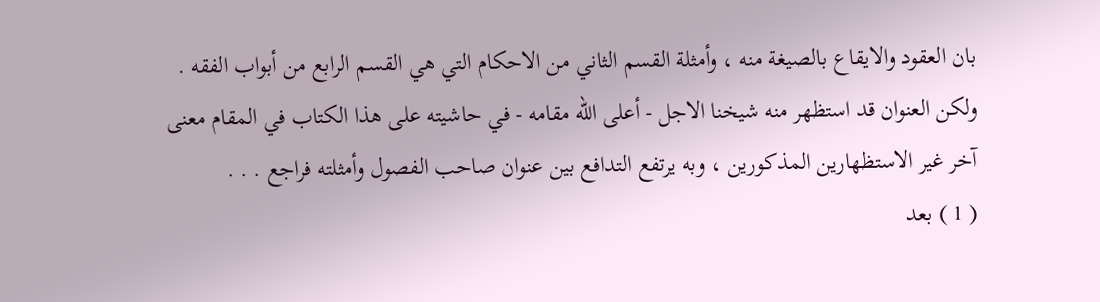بان العقود والايقاع بالصيغة منه ، وأمثلة القسم الثاني من الاحكام التي هي القسم الرابع من أبواب الفقه .
ولكن العنوان قد استظهر منه شيخنا الاجل - أعلى الله مقامه - في حاشيته على هذا الكتاب في المقام معنى آخر غير الاستظهارين المذكورين ، وبه يرتفع التدافع بين عنوان صاحب الفصول وأمثلته فراجع . . .
( 1 ) بعد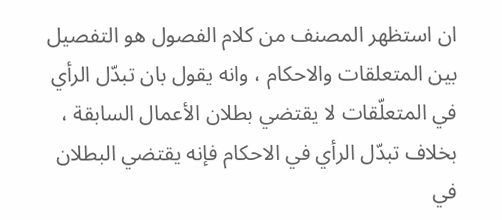ان استظهر المصنف من كلام الفصول هو التفصيل بين المتعلقات والاحكام ، وانه يقول بان تبدّل الرأي في المتعلّقات لا يقتضي بطلان الأعمال السابقة ، بخلاف تبدّل الرأي في الاحكام فإنه يقتضي البطلان في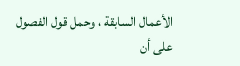الأعمال السابقة ، وحمل قول الفصول على أن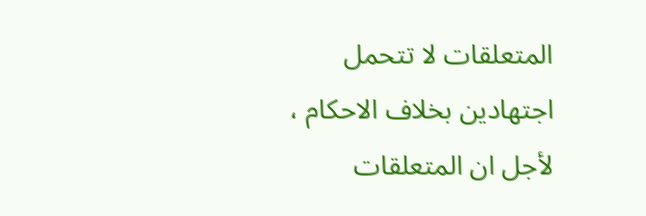المتعلقات لا تتحمل اجتهادين بخلاف الاحكام ، لأجل ان المتعلقات